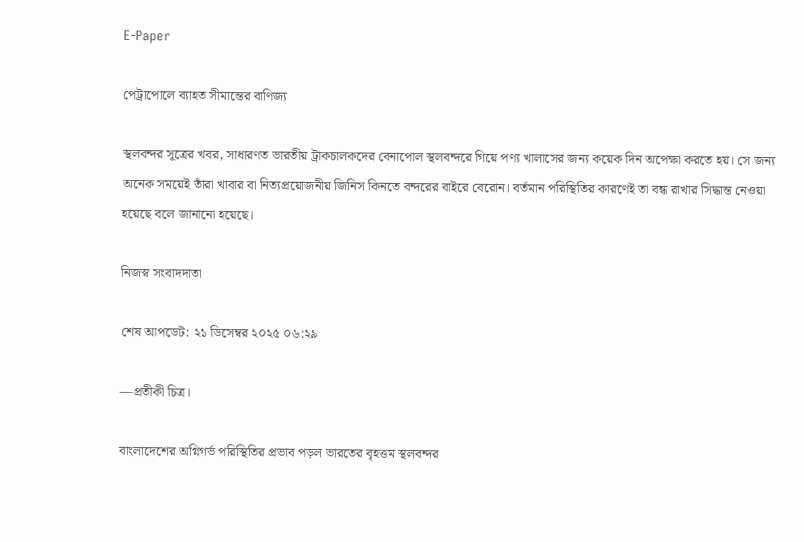E-Paper

পেট্রাপোলে ব্যাহত সীমান্তের বাণিজ্য

স্থলবন্দর সূত্রের খবর, সাধারণত ভারতীয় ট্রাকচালকদের বেনাপোল স্থলবন্দরে গিয়ে পণ্য খালাসের জন্য কয়েক দিন অপেক্ষা করতে হয়। সে জন্য অনেক সময়েই তাঁরা খাবার বা নিত্যপ্রয়োজনীয় জিনিস কিনতে বন্দরের বাইরে বেরোন। বর্তমান পরিস্থিতির কারণেই তা বন্ধ রাখার সিদ্ধান্ত নেওয়া হয়েছে বলে জানানো হয়েছে।

নিজস্ব সংবাদদাতা

শেষ আপডেট: ২১ ডিসেম্বর ২০২৫ ০৬:২৯

—প্রতীকী চিত্র।

বাংলাদেশের অগ্নিগর্ভ পরিস্থিতির প্রভাব পড়ল ভারতের বৃহত্তম স্থলবন্দর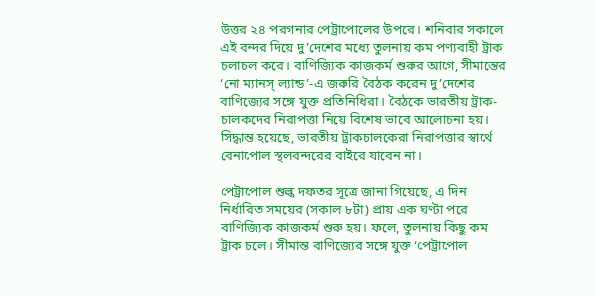উত্তর ২৪ পরগনার পেট্রাপোলের উপরে। শনিবার সকালে এই বন্দর দিয়ে দু’দেশের মধ্যে তুলনায় কম পণ্যবাহী ট্রাক চলাচল করে। বাণিজ্যিক কাজকর্ম শুরুর আগে, সীমান্তের ‘নো ম্যানস্ ল্যান্ড’-এ জরুরি বৈঠক করেন দু’দেশের বাণিজ্যের সঙ্গে যুক্ত প্রতিনিধিরা। বৈঠকে ভারতীয় ট্রাক-চালকদের নিরাপত্তা নিয়ে বিশেষ ভাবে আলোচনা হয়। সিদ্ধান্ত হয়েছে, ভারতীয় ট্রাকচালকেরা নিরাপত্তার স্বার্থে বেনাপোল স্থলবন্দরের বাইরে যাবেন না।

পেট্রাপোল শুল্ক দফতর সূত্রে জানা গিয়েছে, এ দিন নির্ধারিত সময়ের (সকাল ৮টা) প্রায় এক ঘণ্টা পরে বাণিজ্যিক কাজকর্ম শুরু হয়। ফলে, তুলনায় কিছু কম ট্রাক চলে। সীমান্ত বাণিজ্যের সঙ্গে যুক্ত ‘পেট্রাপোল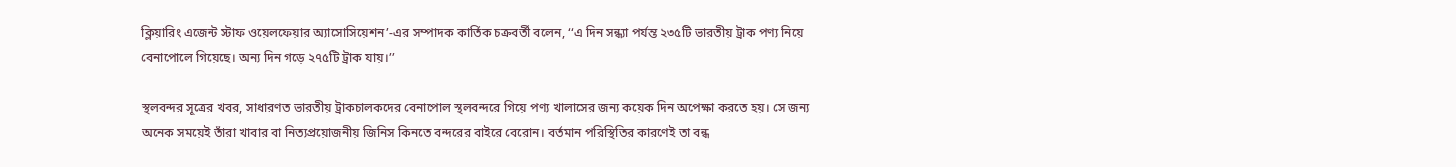ক্লিয়ারিং এজেন্ট স্টাফ ওয়েলফেয়ার অ্যাসোসিয়েশন’-এর সম্পাদক কার্তিক চক্রবর্তী বলেন, ‘‘এ দিন সন্ধ্যা পর্যন্ত ২৩৫টি ভারতীয় ট্রাক পণ্য নিয়ে বেনাপোলে গিয়েছে। অন্য দিন গড়ে ২৭৫টি ট্রাক যায়।’’

স্থলবন্দর সূত্রের খবর, সাধারণত ভারতীয় ট্রাকচালকদের বেনাপোল স্থলবন্দরে গিয়ে পণ্য খালাসের জন্য কয়েক দিন অপেক্ষা করতে হয়। সে জন্য অনেক সময়েই তাঁরা খাবার বা নিত্যপ্রয়োজনীয় জিনিস কিনতে বন্দরের বাইরে বেরোন। বর্তমান পরিস্থিতির কারণেই তা বন্ধ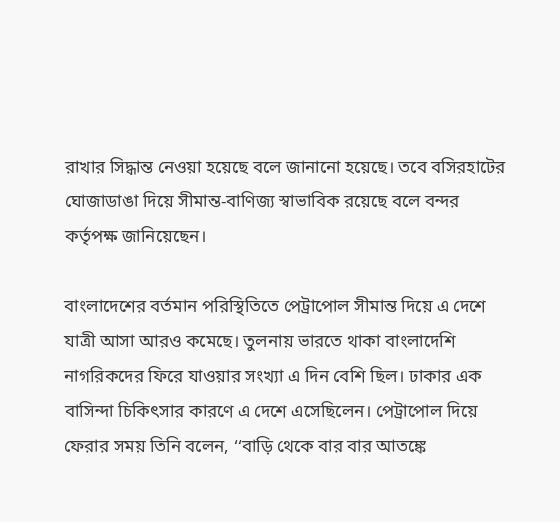রাখার সিদ্ধান্ত নেওয়া হয়েছে বলে জানানো হয়েছে। তবে বসিরহাটের ঘোজাডাঙা দিয়ে সীমান্ত-বাণিজ্য স্বাভাবিক রয়েছে বলে বন্দর কর্তৃপক্ষ জানিয়েছেন।

বাংলাদেশের বর্তমান পরিস্থিতিতে পেট্রাপোল সীমান্ত দিয়ে এ দেশে যাত্রী আসা আরও কমেছে। তুলনায় ভারতে থাকা বাংলাদেশি নাগরিকদের ফিরে যাওয়ার সংখ্যা এ দিন বেশি ছিল। ঢাকার এক বাসিন্দা চিকিৎসার কারণে এ দেশে এসেছিলেন। পেট্রাপোল দিয়ে ফেরার সময় তিনি বলেন, ‘‘বাড়ি থেকে বার বার আতঙ্কে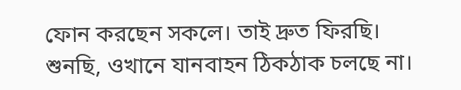ফোন করছেন সকলে। তাই দ্রুত ফিরছি। শুনছি, ওখানে যানবাহন ঠিকঠাক চলছে না।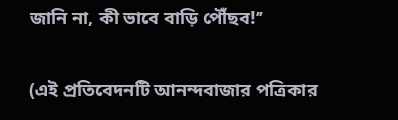জানি না, কী ভাবে বাড়ি পৌঁছব!’’

(এই প্রতিবেদনটি আনন্দবাজার পত্রিকার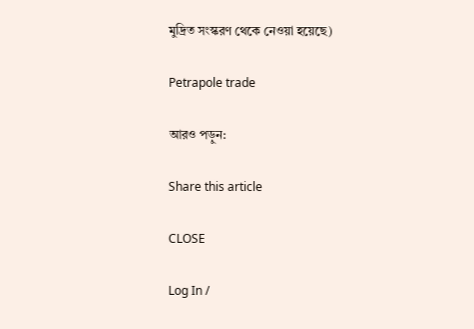মুদ্রিত সংস্করণ থেকে নেওয়া হয়েছে)

Petrapole trade

আরও পড়ুন:

Share this article

CLOSE

Log In /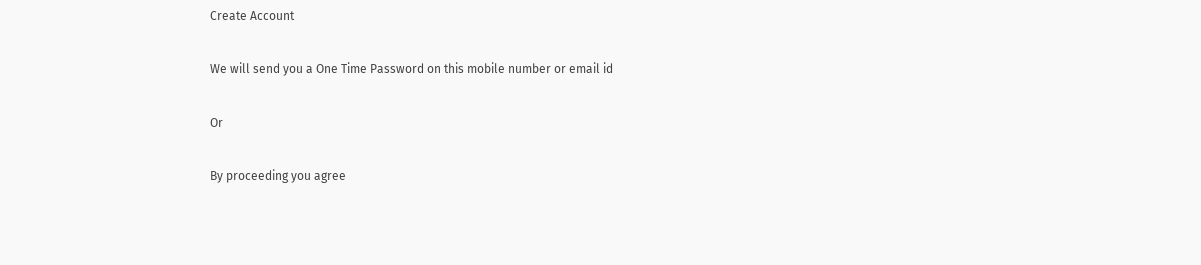Create Account

We will send you a One Time Password on this mobile number or email id

Or

By proceeding you agree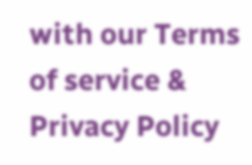with our Terms of service & Privacy Policy